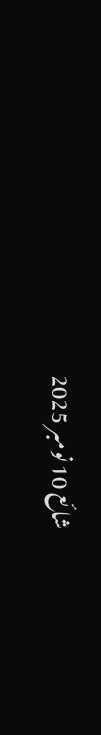شائع 10 نومبر 2025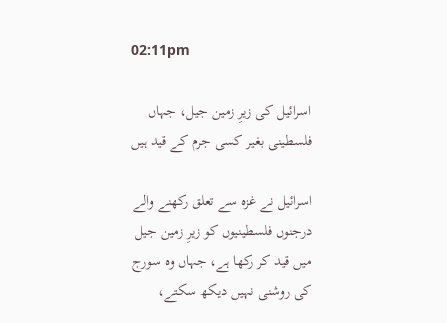02:11pm

اسرائیل کی زیرِ زمین جیل، جہاں فلسطینی بغیر کسی جرم کے قید ہیں

اسرائیل نے غزہ سے تعلق رکھنے والے درجنوں فلسطینیوں کو زیرِ زمین جیل میں قید کر رکھا ہے، جہاں وہ سورج کی روشنی نہیں دیکھ سکتے،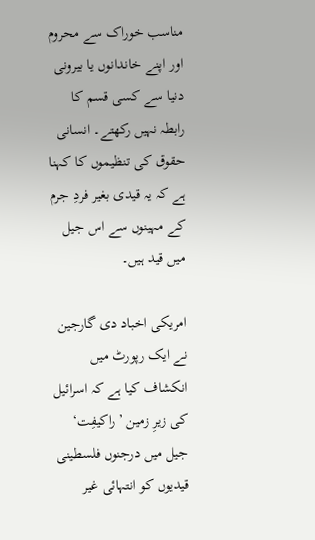مناسب خوراک سے محروم اور اپنے خاندانوں یا بیرونی دنیا سے کسی قسم کا رابطہ نہیں رکھتے۔ انسانی حقوق کی تنظیموں کا کہنا ہے کہ یہ قیدی بغیر فردِ جرم کے مہینوں سے اس جیل میں قید ہیں۔

امریکی اخباد دی گارجین نے ایک رپورٹ میں انکشاف کیا ہے کہ اسرائیل کی زیرِ زمین ’راکیفِت‘ جیل میں درجنوں فلسطینی قیدیوں کو انتہائی غیر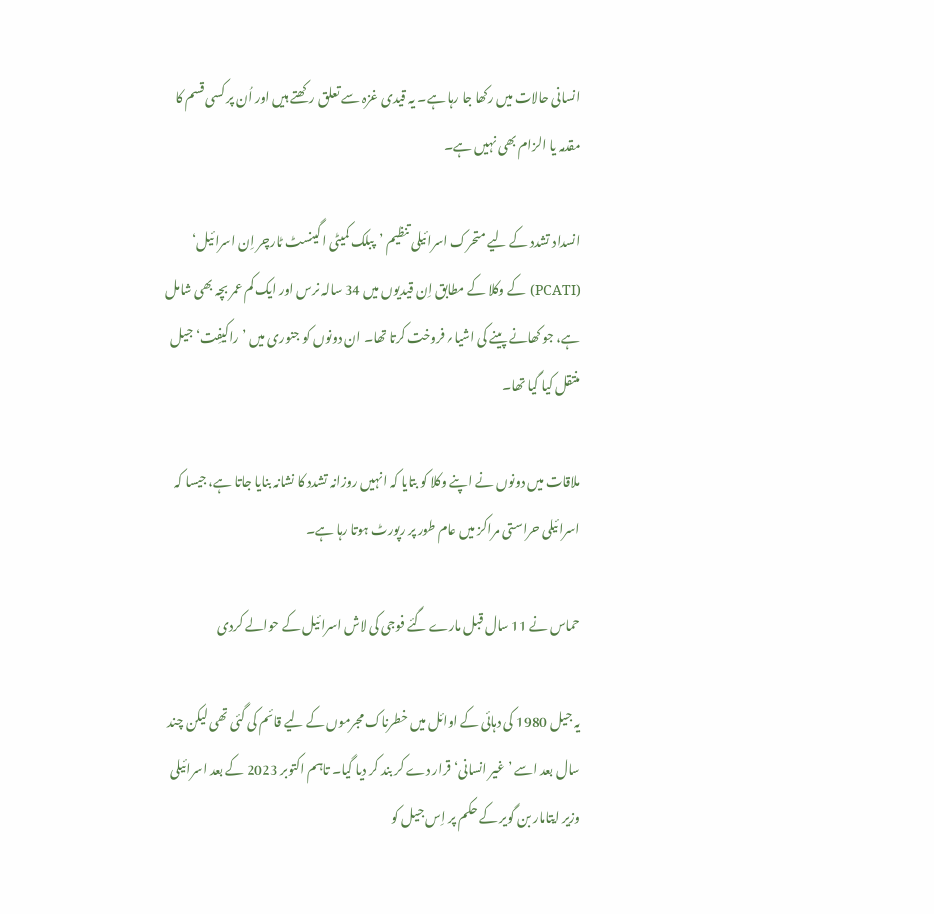انسانی حالات میں رکھا جا رہا ہے۔ یہ قیدی غزہ سے تعلق رکھتے ہیں اور اُن پر کسی قسم کا مقدمہ یا الزام بھی نہیں ہے۔

انسداد تشدد کے لیے متحرک اسرائیلی تنظیم ’پبلک کمیٹی اگینسٹ ٹارچر اِن اسرائیل‘ (PCATI) کے وکلا کے مطابق اِن قیدیوں میں 34 سالہ نرس اور ایک کم عمر بچہ بھی شامل ہے، جو کھانے پینے کی اشیا؍ فروخت کرتا تھا۔ ان دونوں کو جنوری میں ’راکیفِت‘ جیل منتقل کیا گیا تھا۔

ملاقات میں دونوں نے اپنے وکلا کو بتایا کہ انہیں روزانہ تشدد کا نشانہ بنایا جاتا ہے، جیسا کہ اسرائیلی حراستی مراکز میں عام طور پر رپورٹ ہوتا رہا ہے۔

حماس نے 11 سال قبل مارے گئے فوجی کی لاش اسرائیل کے حوالے کردی

یہ جیل 1980 کی دہائی کے اوائل میں خطرناک مجرموں کے لیے قائم کی گئی تھی لیکن چند سال بعد اسے ’غیر انسانی‘ قرار دے کر بند کر دیا گیا۔ تاہم اکتوبر 2023 کے بعد اسرائیلی وزیر ایتامار بن گویر کے حکم پر اِس جیل کو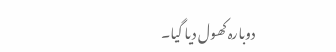دوبارہ کھول دیا گیا۔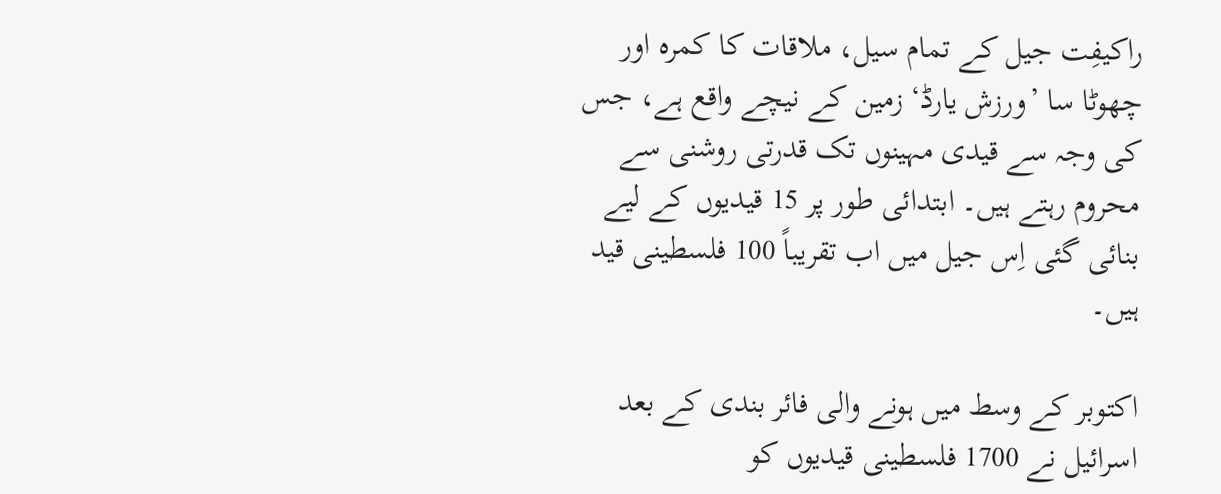راکیفِت جیل کے تمام سیل، ملاقات کا کمرہ اور چھوٹا سا ’ورزش یارڈ‘ زمین کے نیچے واقع ہے، جس کی وجہ سے قیدی مہینوں تک قدرتی روشنی سے محروم رہتے ہیں۔ ابتدائی طور پر 15 قیدیوں کے لیے بنائی گئی اِس جیل میں اب تقریباً 100 فلسطینی قید ہیں۔

اکتوبر کے وسط میں ہونے والی فائر بندی کے بعد اسرائیل نے 1700 فلسطینی قیدیوں کو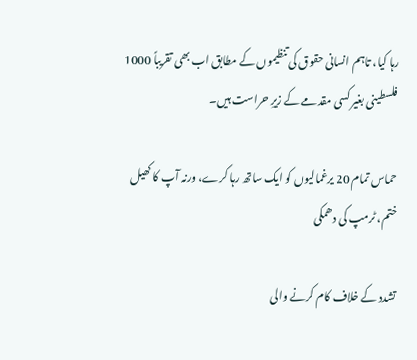رہا کیا، تاہم انسانی حقوق کی تنظیموں کے مطابق اب بھی تقریباً 1000 فلسطینی بغیر کسی مقدمے کے زیرِ حراست ہیں۔

حماس تمام 20 یرغمالیوں کو ایک ساتھ رہا کرے، ورنہ آپ کا کھیل ختم، ٹرمپ کی دھمکی

تشدد کے خلاف کام کرنے والی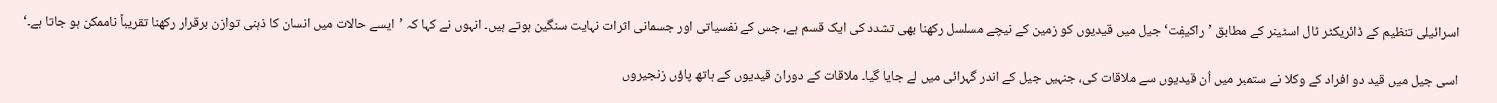اسرائیلی تنظیم کے ڈائریکٹر ٹال اسٹینر کے مطابق ’راکیفِت‘ جیل میں قیدیوں کو زمین کے نیچے مسلسل رکھنا بھی تشدد کی ایک قسم ہے، جس کے نفسیاتی اور جسمانی اثرات نہایت سنگین ہوتے ہیں۔ انہوں نے کہا کہ ’ایسے حالات میں انسان کا ذہنی توازن برقرار رکھنا تقریباً ناممکن ہو جاتا ہے۔‘

اسی جیل میں قید دو افراد کے وکلا نے ستمبر میں اُن قیدیوں سے ملاقات کی، جنہیں جیل کے اندر گہرائی میں لے جایا گیا۔ ملاقات کے دوران قیدیوں کے ہاتھ پاؤں زنجیروں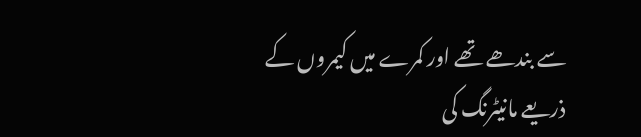سے بندھے تھے اور کمرے میں کیمروں کے ذریعے مانیٹرنگ کی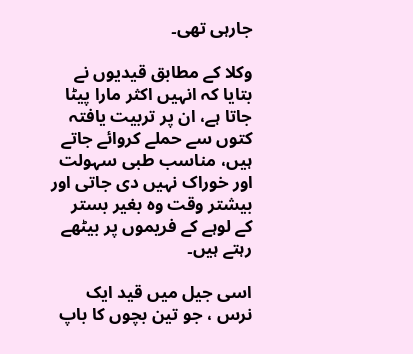جارہی تھی۔

وکلا کے مطابق قیدیوں نے بتایا کہ انہیں اکثر مارا پیٹا جاتا ہے، ان پر تربیت یافتہ کتوں سے حملے کروائے جاتے ہیں، مناسب طبی سہولت اور خوراک نہیں دی جاتی اور بیشتر وقت وہ بغیر بستر کے لوہے کے فریموں پر بیٹھے رہتے ہیں۔

اسی جیل میں قید ایک نرس ، جو تین بچوں کا باپ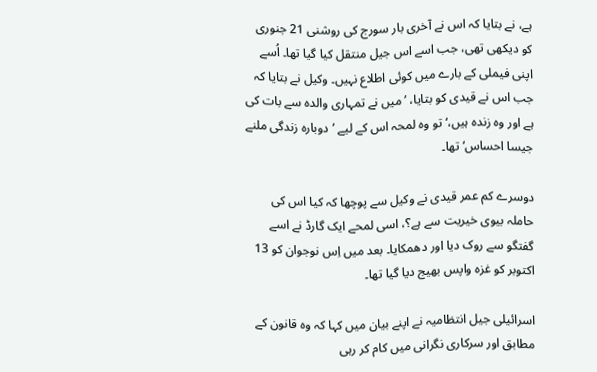ہے، نے بتایا کہ اس نے آخری بار سورج کی روشنی 21 جنوری کو دیکھی تھی، جب اسے اس جیل منتقل کیا گیا تھا۔ اُسے اپنی فیملی کے بارے میں کوئی اطلاع نہیں۔ وکیل نے بتایا کہ جب اس نے قیدی کو بتایا، ’میں نے تمہاری والدہ سے بات کی ہے اور وہ زندہ ہیں،‘ تو وہ لمحہ اس کے لیے ’دوبارہ زندگی ملنے جیسا احساس‘ تھا۔

دوسرے کم عمر قیدی نے وکیل سے پوچھا کہ کیا اس کی حاملہ بیوی خیریت سے ہے؟، اسی لمحے ایک گارڈ نے اسے گفتگو سے روک دیا اور دھمکایا۔ بعد میں اِس نوجوان کو 13 اکتوبر کو غزہ واپس بھیج دیا گیا تھا۔

اسرائیلی جیل انتظامیہ نے اپنے بیان میں کہا کہ وہ قانون کے مطابق اور سرکاری نگرانی میں کام کر رہی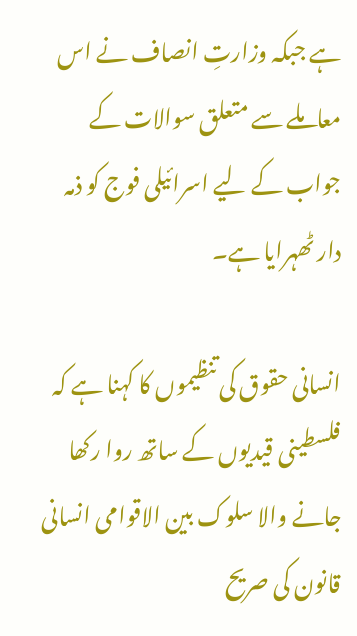ہے جبکہ وزارتِ انصاف نے اس معاملے سے متعلق سوالات کے جواب کے لیے اسرائیلی فوج کو ذمہ دار ٹھہرایا ہے۔

انسانی حقوق کی تنظیموں کا کہنا ہے کہ فلسطینی قیدیوں کے ساتھ روا رکھا جانے والا سلوک بین الاقوامی انسانی قانون کی صریح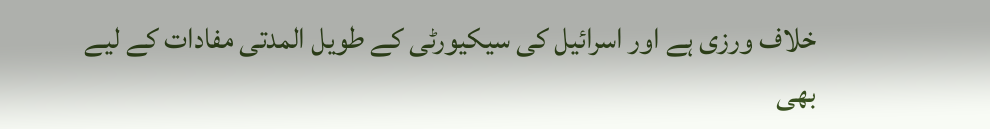خلاف ورزی ہے اور اسرائیل کی سیکیورٹی کے طویل المدتی مفادات کے لیے بھی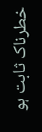خطرناک ثابت ہو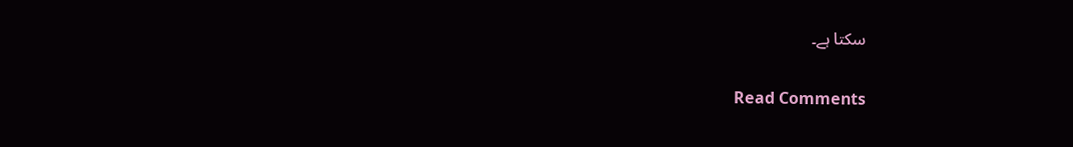سکتا ہے۔

Read Comments